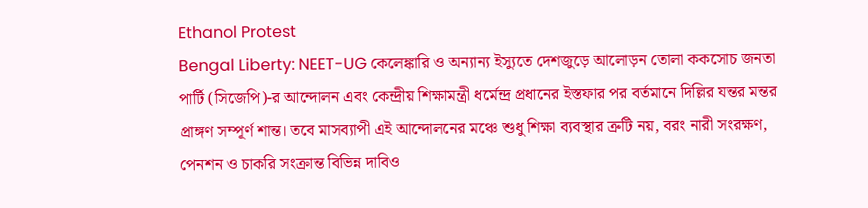Ethanol Protest
Bengal Liberty: NEET-UG কেলেঙ্কারি ও অন্যান্য ইস্যুতে দেশজুড়ে আলোড়ন তোলা ককসোচ জনতা পার্টি (সিজেপি)-র আন্দোলন এবং কেন্দ্রীয় শিক্ষামন্ত্রী ধর্মেন্দ্র প্রধানের ইস্তফার পর বর্তমানে দিল্লির যন্তর মন্তর প্রাঙ্গণ সম্পূর্ণ শান্ত। তবে মাসব্যাপী এই আন্দোলনের মঞ্চে শুধু শিক্ষা ব্যবস্থার ত্রুটি নয়, বরং নারী সংরক্ষণ, পেনশন ও চাকরি সংক্রান্ত বিভিন্ন দাবিও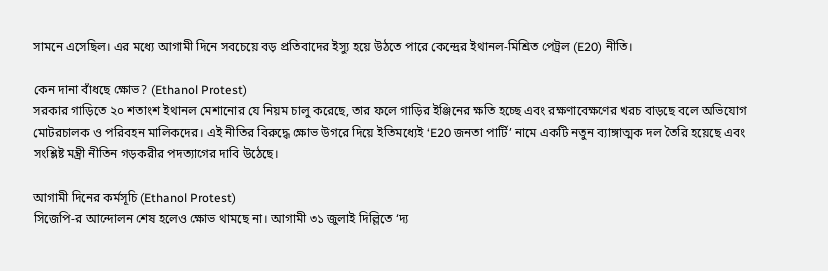সামনে এসেছিল। এর মধ্যে আগামী দিনে সবচেয়ে বড় প্রতিবাদের ইস্যু হয়ে উঠতে পারে কেন্দ্রের ইথানল-মিশ্রিত পেট্রল (E20) নীতি।

কেন দানা বাঁধছে ক্ষোভ? (Ethanol Protest)
সরকার গাড়িতে ২০ শতাংশ ইথানল মেশানোর যে নিয়ম চালু করেছে, তার ফলে গাড়ির ইঞ্জিনের ক্ষতি হচ্ছে এবং রক্ষণাবেক্ষণের খরচ বাড়ছে বলে অভিযোগ মোটরচালক ও পরিবহন মালিকদের। এই নীতির বিরুদ্ধে ক্ষোভ উগরে দিয়ে ইতিমধ্যেই ‘E20 জনতা পার্টি’ নামে একটি নতুন ব্যাঙ্গাত্মক দল তৈরি হয়েছে এবং সংশ্লিষ্ট মন্ত্রী নীতিন গড়করীর পদত্যাগের দাবি উঠেছে।

আগামী দিনের কর্মসূচি (Ethanol Protest)
সিজেপি-র আন্দোলন শেষ হলেও ক্ষোভ থামছে না। আগামী ৩১ জুলাই দিল্লিতে ‘দ্য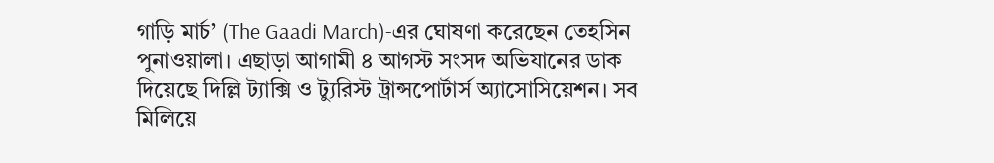গাড়ি মার্চ’ (The Gaadi March)-এর ঘোষণা করেছেন তেহসিন পুনাওয়ালা। এছাড়া আগামী ৪ আগস্ট সংসদ অভিযানের ডাক দিয়েছে দিল্লি ট্যাক্সি ও ট্যুরিস্ট ট্রান্সপোর্টার্স অ্যাসোসিয়েশন। সব মিলিয়ে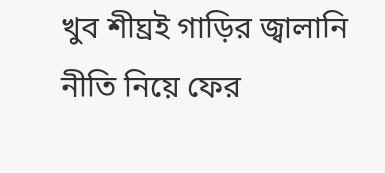খুব শীঘ্রই গাড়ির জ্বালানি নীতি নিয়ে ফের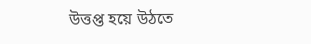উত্তপ্ত হয়ে উঠতে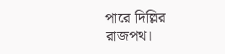পারে দিল্লির রাজপথ।